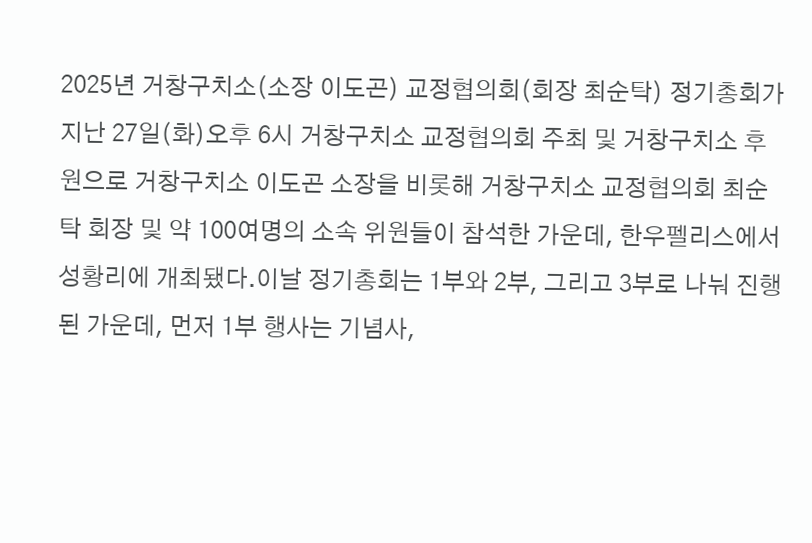2025년 거창구치소(소장 이도곤) 교정협의회(회장 최순탁) 정기총회가 지난 27일(화)오후 6시 거창구치소 교정협의회 주최 및 거창구치소 후원으로 거창구치소 이도곤 소장을 비롯해 거창구치소 교정협의회 최순탁 회장 및 약 100여명의 소속 위원들이 참석한 가운데, 한우펠리스에서 성황리에 개최됐다.이날 정기총회는 1부와 2부, 그리고 3부로 나눠 진행된 가운데, 먼저 1부 행사는 기념사,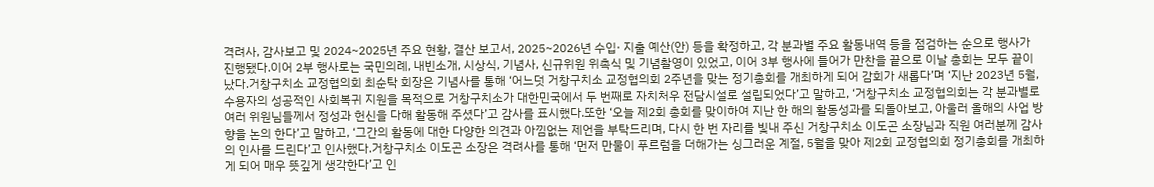격려사, 감사보고 및 2024~2025년 주요 현황, 결산 보고서, 2025~2026년 수입· 지출 예산(안) 등을 확정하고, 각 분과별 주요 활동내역 등을 점검하는 순으로 행사가 진행됐다.이어 2부 행사로는 국민의례, 내빈소개, 시상식, 기념사, 신규위원 위촉식 및 기념촬영이 있었고, 이어 3부 행사에 들어가 만찬을 끝으로 이날 총회는 모두 끝이 났다.거창구치소 교정협의회 최순탁 회장은 기념사를 통해 ‘어느덧 거창구치소 교정협의회 2주년을 맞는 정기총회를 개최하게 되어 감회가 새롭다’며 ‘지난 2023년 5월, 수용자의 성공적인 사회복귀 지원을 목적으로 거창구치소가 대한민국에서 두 번째로 자치처우 전담시설로 설립되었다’고 말하고, ‘거창구치소 교정협의회는 각 분과별로 여러 위원님들께서 정성과 헌신을 다해 활동해 주셨다’고 감사를 표시했다.또한 ‘오늘 제2회 총회를 맞이하여 지난 한 해의 활동성과를 되돌아보고, 아울러 올해의 사업 방향을 논의 한다’고 말하고, ‘그간의 활동에 대한 다양한 의견과 아낌없는 제언을 부탁드리며, 다시 한 번 자리를 빛내 주신 거창구치소 이도곤 소장님과 직원 여러분께 감사의 인사를 드린다’고 인사했다.거창구치소 이도곤 소장은 격려사를 통해 ‘먼저 만물이 푸르럼을 더해가는 싱그러운 계절, 5월을 맞아 제2회 교정협의회 정기총회를 개최하게 되어 매우 뜻깊게 생각한다’고 인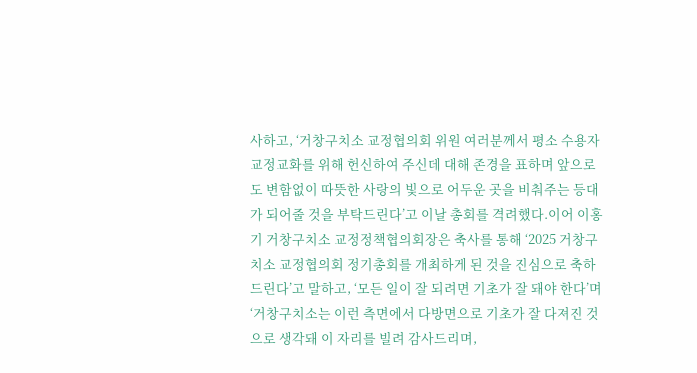사하고, ‘거창구치소 교정협의회 위원 여러분께서 평소 수용자 교정교화를 위해 헌신하여 주신데 대해 존경을 표하며 앞으로도 변함없이 따뜻한 사랑의 빛으로 어두운 곳을 비춰주는 등대가 되어줄 것을 부탁드린다’고 이날 총회를 격려했다.이어 이홍기 거창구치소 교정정책협의회장은 축사를 통해 ‘2025 거창구치소 교정협의회 정기총회를 개최하게 된 것을 진심으로 축하드린다’고 말하고, ‘모든 일이 잘 되려면 기초가 잘 돼야 한다’며 ‘거창구치소는 이런 측면에서 다방면으로 기초가 잘 다져진 것으로 생각돼 이 자리를 빌려 감사드리며,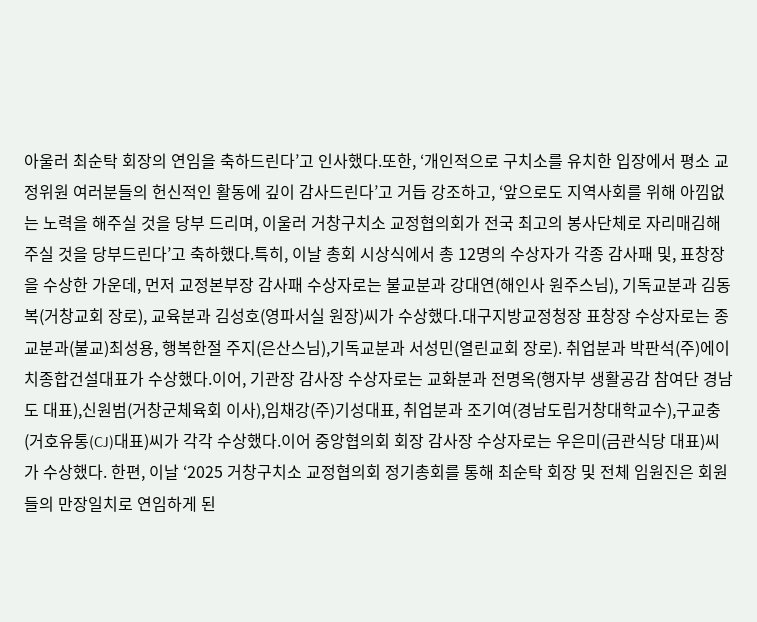아울러 최순탁 회장의 연임을 축하드린다’고 인사했다.또한, ‘개인적으로 구치소를 유치한 입장에서 평소 교정위원 여러분들의 헌신적인 활동에 깊이 감사드린다’고 거듭 강조하고, ‘앞으로도 지역사회를 위해 아낌없는 노력을 해주실 것을 당부 드리며, 이울러 거창구치소 교정협의회가 전국 최고의 봉사단체로 자리매김해 주실 것을 당부드린다’고 축하했다.특히, 이날 총회 시상식에서 총 12명의 수상자가 각종 감사패 및, 표창장을 수상한 가운데, 먼저 교정본부장 감사패 수상자로는 불교분과 강대연(해인사 원주스님), 기독교분과 김동복(거창교회 장로), 교육분과 김성호(영파서실 원장)씨가 수상했다.대구지방교정청장 표창장 수상자로는 종교분과(불교)최성용, 행복한절 주지(은산스님),기독교분과 서성민(열린교회 장로). 취업분과 박판석(주)에이치종합건설대표가 수상했다.이어, 기관장 감사장 수상자로는 교화분과 전명옥(행자부 생활공감 참여단 경남도 대표),신원범(거창군체육회 이사),임채강(주)기성대표, 취업분과 조기여(경남도립거창대학교수),구교충 (거호유통(CJ)대표)씨가 각각 수상했다.이어 중앙협의회 회장 감사장 수상자로는 우은미(금관식당 대표)씨가 수상했다. 한편, 이날 ‘2025 거창구치소 교정협의회 정기총회를 통해 최순탁 회장 및 전체 임원진은 회원들의 만장일치로 연임하게 된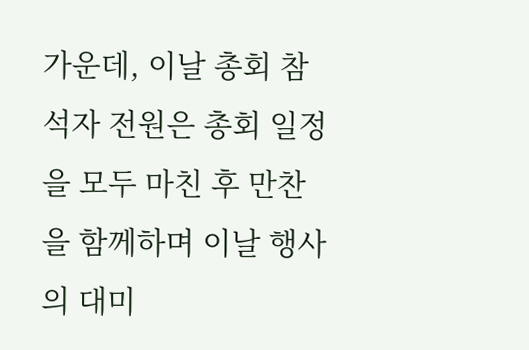가운데, 이날 총회 참석자 전원은 총회 일정을 모두 마친 후 만찬을 함께하며 이날 행사의 대미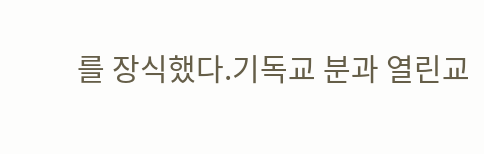를 장식했다.기독교 분과 열린교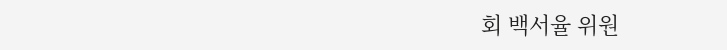회 백서율 위원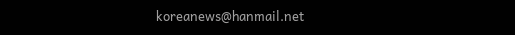koreanews@hanmail.net